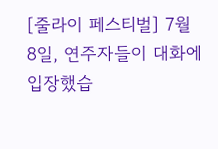[줄라이 페스티벌] 7월 8일, 연주자들이 대화에 입장했습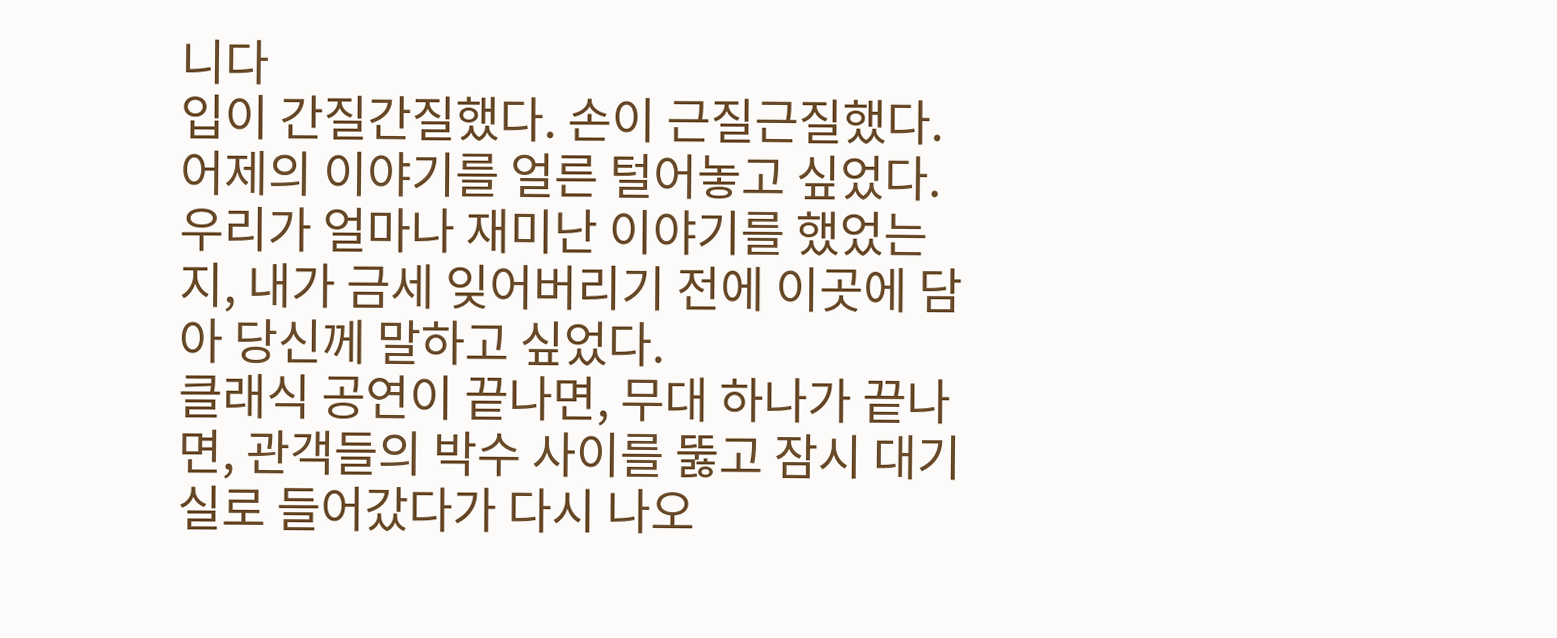니다
입이 간질간질했다. 손이 근질근질했다. 어제의 이야기를 얼른 털어놓고 싶었다. 우리가 얼마나 재미난 이야기를 했었는지, 내가 금세 잊어버리기 전에 이곳에 담아 당신께 말하고 싶었다.
클래식 공연이 끝나면, 무대 하나가 끝나면, 관객들의 박수 사이를 뚫고 잠시 대기실로 들어갔다가 다시 나오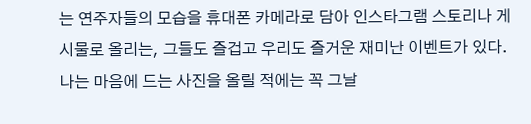는 연주자들의 모습을 휴대폰 카메라로 담아 인스타그램 스토리나 게시물로 올리는, 그들도 즐겁고 우리도 즐거운 재미난 이벤트가 있다.
나는 마음에 드는 사진을 올릴 적에는 꼭 그날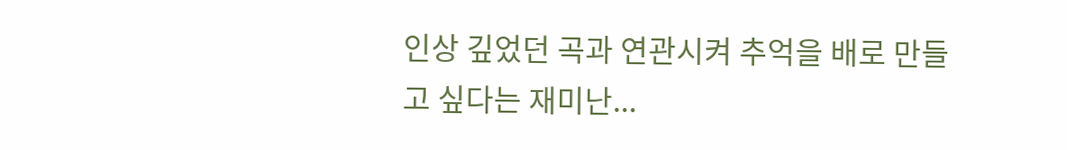인상 깊었던 곡과 연관시켜 추억을 배로 만들고 싶다는 재미난...